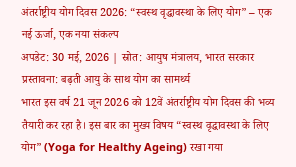अंतर्राष्ट्रीय योग दिवस 2026: “स्वस्थ वृद्धावस्था के लिए योग” – एक नई ऊर्जा, एक नया संकल्प
अपडेट: 30 मई, 2026 | स्रोत: आयुष मंत्रालय, भारत सरकार
प्रस्तावना: बढ़ती आयु के साथ योग का सामर्थ्य
भारत इस वर्ष 21 जून 2026 को 12वें अंतर्राष्ट्रीय योग दिवस की भव्य तैयारी कर रहा है। इस बार का मुख्य विषय “स्वस्थ वृद्धावस्था के लिए योग” (Yoga for Healthy Ageing) रखा गया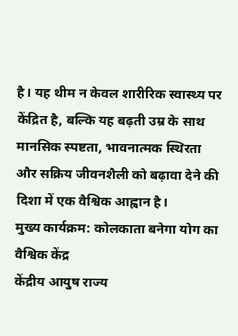है। यह थीम न केवल शारीरिक स्वास्थ्य पर केंद्रित है, बल्कि यह बढ़ती उम्र के साथ मानसिक स्पष्टता, भावनात्मक स्थिरता और सक्रिय जीवनशैली को बढ़ावा देने की दिशा में एक वैश्विक आह्वान है।
मुख्य कार्यक्रम: कोलकाता बनेगा योग का वैश्विक केंद्र
केंद्रीय आयुष राज्य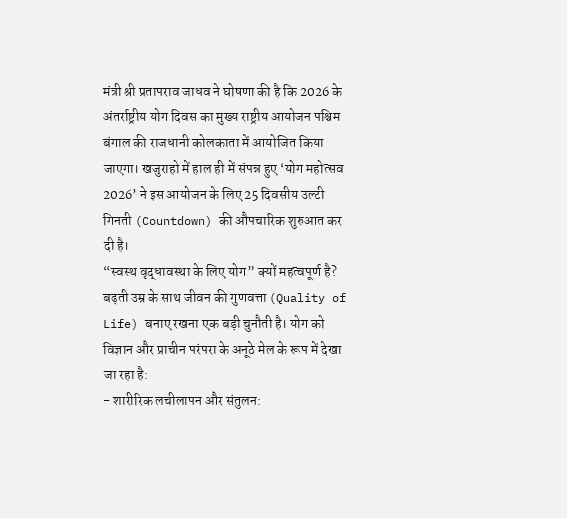मंत्री श्री प्रतापराव जाधव ने घोषणा की है कि 2026 के अंतर्राष्ट्रीय योग दिवस का मुख्य राष्ट्रीय आयोजन पश्चिम बंगाल की राजधानी कोलकाता में आयोजित किया जाएगा। खजुराहो में हाल ही में संपन्न हुए ‘योग महोत्सव 2026’ ने इस आयोजन के लिए 25 दिवसीय उल्टी गिनती (Countdown) की औपचारिक शुरुआत कर दी है।
“स्वस्थ वृद्धावस्था के लिए योग” क्यों महत्वपूर्ण है?
बढ़ती उम्र के साथ जीवन की गुणवत्ता (Quality of Life) बनाए रखना एक बड़ी चुनौती है। योग को विज्ञान और प्राचीन परंपरा के अनूठे मेल के रूप में देखा जा रहा है:
- शारीरिक लचीलापन और संतुलन: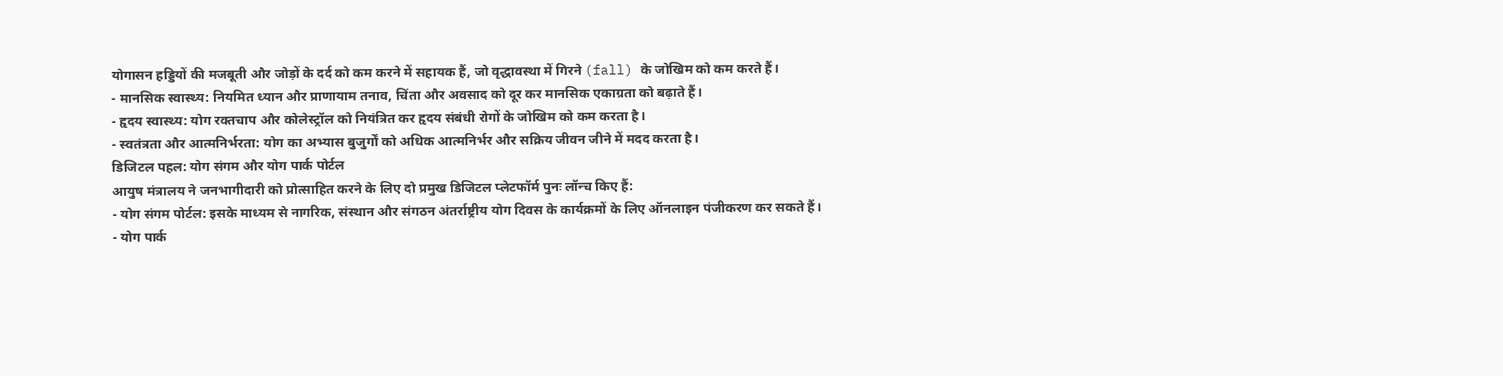योगासन हड्डियों की मजबूती और जोड़ों के दर्द को कम करने में सहायक हैं, जो वृद्धावस्था में गिरने (fall) के जोखिम को कम करते हैं।
- मानसिक स्वास्थ्य: नियमित ध्यान और प्राणायाम तनाव, चिंता और अवसाद को दूर कर मानसिक एकाग्रता को बढ़ाते हैं।
- हृदय स्वास्थ्य: योग रक्तचाप और कोलेस्ट्रॉल को नियंत्रित कर हृदय संबंधी रोगों के जोखिम को कम करता है।
- स्वतंत्रता और आत्मनिर्भरता: योग का अभ्यास बुजुर्गों को अधिक आत्मनिर्भर और सक्रिय जीवन जीने में मदद करता है।
डिजिटल पहल: योग संगम और योग पार्क पोर्टल
आयुष मंत्रालय ने जनभागीदारी को प्रोत्साहित करने के लिए दो प्रमुख डिजिटल प्लेटफॉर्म पुनः लॉन्च किए हैं:
- योग संगम पोर्टल: इसके माध्यम से नागरिक, संस्थान और संगठन अंतर्राष्ट्रीय योग दिवस के कार्यक्रमों के लिए ऑनलाइन पंजीकरण कर सकते हैं।
- योग पार्क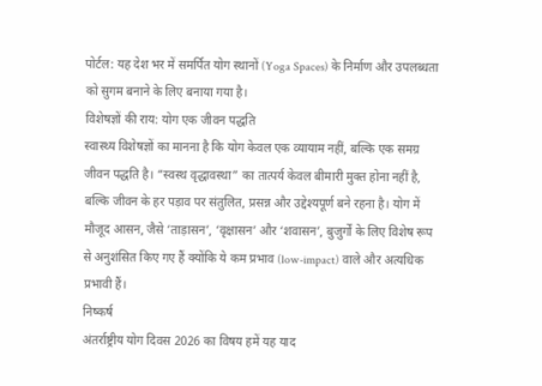पोर्टल: यह देश भर में समर्पित योग स्थानों (Yoga Spaces) के निर्माण और उपलब्धता को सुगम बनाने के लिए बनाया गया है।
विशेषज्ञों की राय: योग एक जीवन पद्धति
स्वास्थ्य विशेषज्ञों का मानना है कि योग केवल एक व्यायाम नहीं, बल्कि एक समग्र जीवन पद्धति है। “स्वस्थ वृद्धावस्था” का तात्पर्य केवल बीमारी मुक्त होना नहीं है, बल्कि जीवन के हर पड़ाव पर संतुलित, प्रसन्न और उद्देश्यपूर्ण बने रहना है। योग में मौजूद आसन, जैसे ‘ताड़ासन’, ‘वृक्षासन’ और ‘शवासन’, बुजुर्गों के लिए विशेष रूप से अनुशंसित किए गए हैं क्योंकि ये कम प्रभाव (low-impact) वाले और अत्यधिक प्रभावी हैं।
निष्कर्ष
अंतर्राष्ट्रीय योग दिवस 2026 का विषय हमें यह याद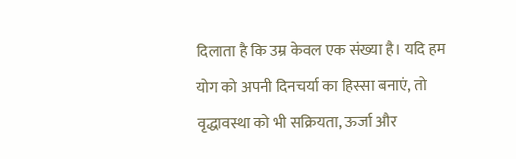दिलाता है कि उम्र केवल एक संख्या है। यदि हम योग को अपनी दिनचर्या का हिस्सा बनाएं, तो वृद्धावस्था को भी सक्रियता, ऊर्जा और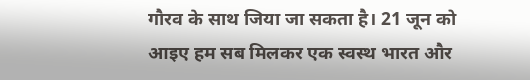गौरव के साथ जिया जा सकता है। 21 जून को आइए हम सब मिलकर एक स्वस्थ भारत और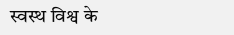स्वस्थ विश्व के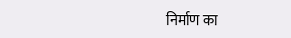निर्माण का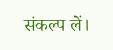संकल्प लें।